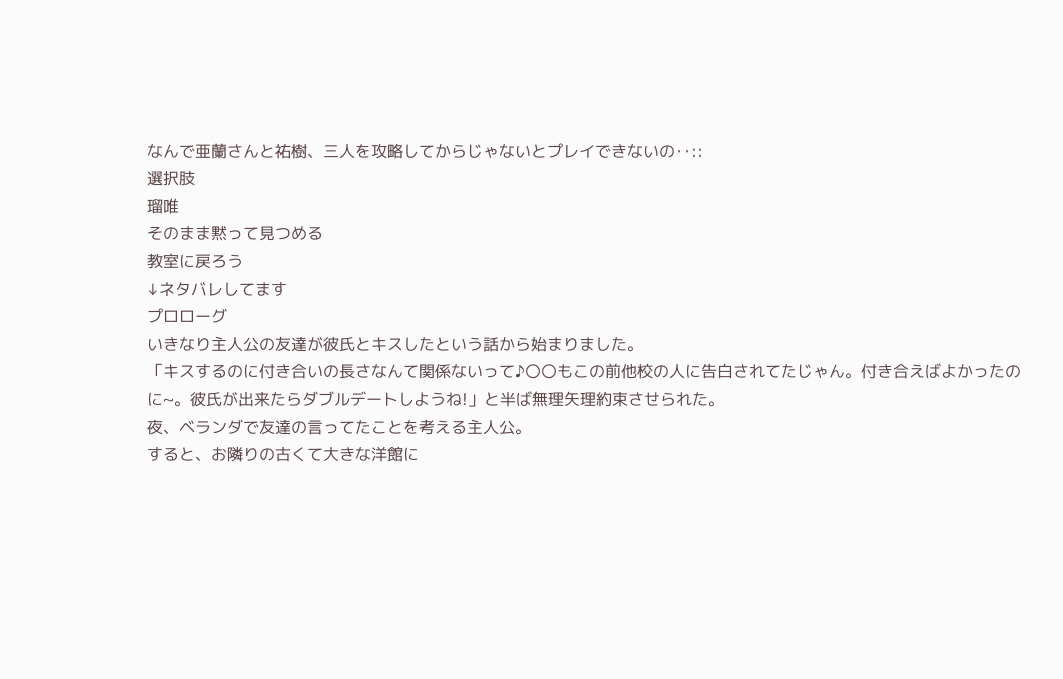なんで亜蘭さんと祐樹、三人を攻略してからじゃないとプレイできないの‥::
選択肢
瑠唯
そのまま黙って見つめる
教室に戻ろう
↓ネタバレしてます
プロローグ
いきなり主人公の友達が彼氏とキスしたという話から始まりました。
「キスするのに付き合いの長さなんて関係ないって♪〇〇もこの前他校の人に告白されてたじゃん。付き合えばよかったのに~。彼氏が出来たらダブルデートしようね!」と半ば無理矢理約束させられた。
夜、ベランダで友達の言ってたことを考える主人公。
すると、お隣りの古くて大きな洋館に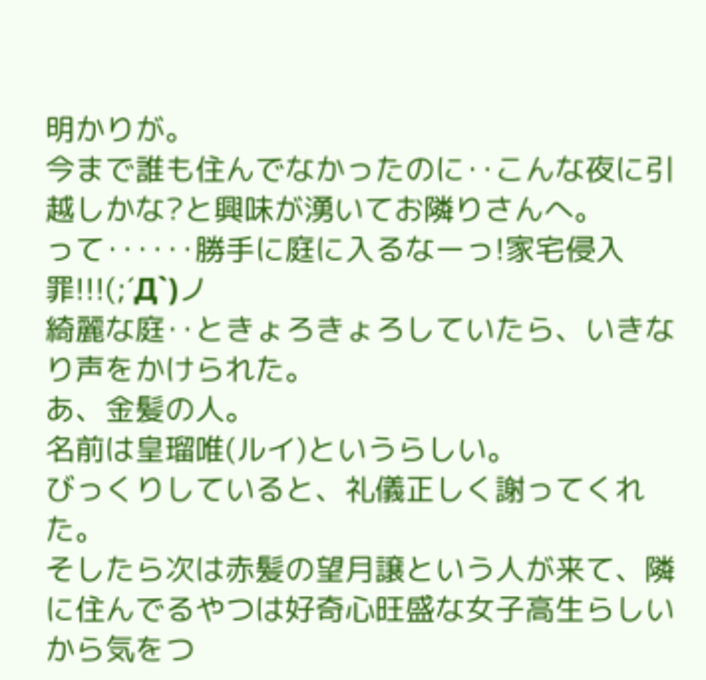明かりが。
今まで誰も住んでなかったのに‥こんな夜に引越しかな?と興味が湧いてお隣りさんへ。
って‥‥‥勝手に庭に入るなーっ!家宅侵入罪!!!(;´Д`)ノ
綺麗な庭‥ときょろきょろしていたら、いきなり声をかけられた。
あ、金髪の人。
名前は皇瑠唯(ルイ)というらしい。
びっくりしていると、礼儀正しく謝ってくれた。
そしたら次は赤髪の望月譲という人が来て、隣に住んでるやつは好奇心旺盛な女子高生らしいから気をつ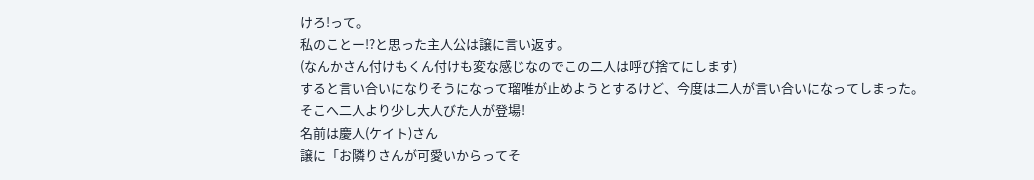けろ!って。
私のことー!?と思った主人公は譲に言い返す。
(なんかさん付けもくん付けも変な感じなのでこの二人は呼び捨てにします)
すると言い合いになりそうになって瑠唯が止めようとするけど、今度は二人が言い合いになってしまった。
そこへ二人より少し大人びた人が登場!
名前は慶人(ケイト)さん
譲に「お隣りさんが可愛いからってそ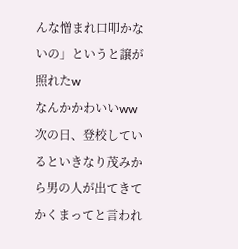んな憎まれ口叩かないの」というと譲が照れたw
なんかかわいいww
次の日、登校しているといきなり茂みから男の人が出てきてかくまってと言われ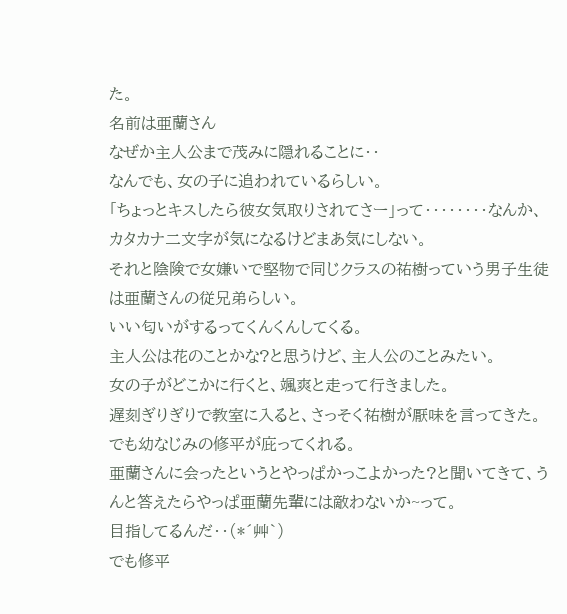た。
名前は亜蘭さん
なぜか主人公まで茂みに隠れることに‥
なんでも、女の子に追われているらしい。
「ちょっとキスしたら彼女気取りされてさー」って‥‥‥‥なんか、カタカナ二文字が気になるけどまあ気にしない。
それと陰険で女嫌いで堅物で同じクラスの祐樹っていう男子生徒は亜蘭さんの従兄弟らしい。
いい匂いがするってくんくんしてくる。
主人公は花のことかな?と思うけど、主人公のことみたい。
女の子がどこかに行くと、颯爽と走って行きました。
遅刻ぎりぎりで教室に入ると、さっそく祐樹が厭味を言ってきた。
でも幼なじみの修平が庇ってくれる。
亜蘭さんに会ったというとやっぱかっこよかった?と聞いてきて、うんと答えたらやっぱ亜蘭先輩には敵わないか~って。
目指してるんだ‥(*´艸`)
でも修平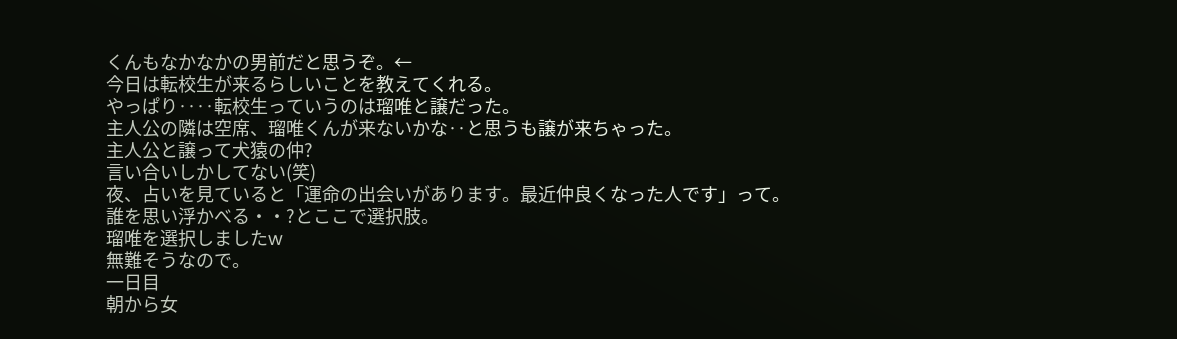くんもなかなかの男前だと思うぞ。←
今日は転校生が来るらしいことを教えてくれる。
やっぱり‥‥転校生っていうのは瑠唯と譲だった。
主人公の隣は空席、瑠唯くんが来ないかな‥と思うも譲が来ちゃった。
主人公と譲って犬猿の仲?
言い合いしかしてない(笑)
夜、占いを見ていると「運命の出会いがあります。最近仲良くなった人です」って。
誰を思い浮かべる・・?とここで選択肢。
瑠唯を選択しましたw
無難そうなので。
一日目
朝から女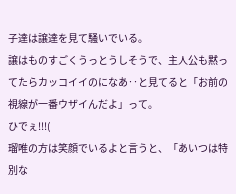子達は譲達を見て騒いでいる。
譲はものすごくうっとうしそうで、主人公も黙ってたらカッコイイのになあ‥と見てると「お前の視線が一番ウザイんだよ」って。
ひでぇ!!!(
瑠唯の方は笑顔でいるよと言うと、「あいつは特別な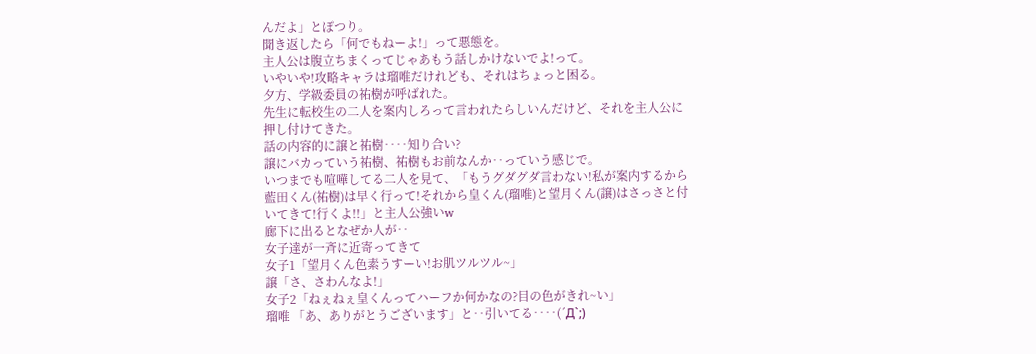んだよ」とぽつり。
聞き返したら「何でもねーよ!」って悪態を。
主人公は腹立ちまくってじゃあもう話しかけないでよ!って。
いやいや!攻略キャラは瑠唯だけれども、それはちょっと困る。
夕方、学級委員の祐樹が呼ばれた。
先生に転校生の二人を案内しろって言われたらしいんだけど、それを主人公に押し付けてきた。
話の内容的に譲と祐樹‥‥知り合い?
譲にバカっていう祐樹、祐樹もお前なんか‥っていう感じで。
いつまでも喧嘩してる二人を見て、「もうグダグダ言わない!私が案内するから藍田くん(祐樹)は早く行って!それから皇くん(瑠唯)と望月くん(譲)はさっさと付いてきて!行くよ!!」と主人公強いw
廊下に出るとなぜか人が‥
女子達が一斉に近寄ってきて
女子1「望月くん色素うすーい!お肌ツルツル~」
譲「さ、さわんなよ!」
女子2「ねぇねぇ皇くんってハーフか何かなの?目の色がきれ~い」
瑠唯 「あ、ありがとうございます」と‥引いてる‥‥(´Д`;)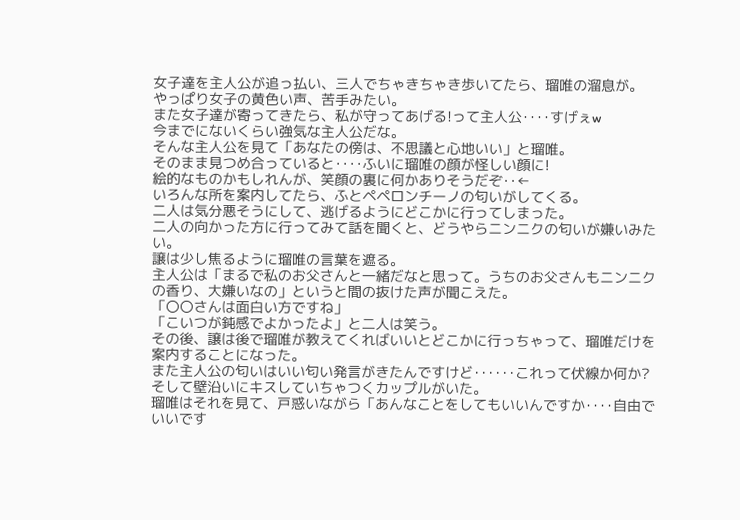女子達を主人公が追っ払い、三人でちゃきちゃき歩いてたら、瑠唯の溜息が。
やっぱり女子の黄色い声、苦手みたい。
また女子達が寄ってきたら、私が守ってあげる!って主人公‥‥すげぇw
今までにないくらい強気な主人公だな。
そんな主人公を見て「あなたの傍は、不思議と心地いい」と瑠唯。
そのまま見つめ合っていると‥‥ふいに瑠唯の顔が怪しい顔に!
絵的なものかもしれんが、笑顔の裏に何かありそうだぞ‥←
いろんな所を案内してたら、ふとペペロンチーノの匂いがしてくる。
二人は気分悪そうにして、逃げるようにどこかに行ってしまった。
二人の向かった方に行ってみて話を聞くと、どうやらニンニクの匂いが嫌いみたい。
譲は少し焦るように瑠唯の言葉を遮る。
主人公は「まるで私のお父さんと一緒だなと思って。うちのお父さんもニンニクの香り、大嫌いなの」というと間の抜けた声が聞こえた。
「〇〇さんは面白い方ですね」
「こいつが鈍感でよかったよ」と二人は笑う。
その後、譲は後で瑠唯が教えてくればいいとどこかに行っちゃって、瑠唯だけを案内することになった。
また主人公の匂いはいい匂い発言がきたんですけど‥‥‥これって伏線か何か?
そして壁沿いにキスしていちゃつくカップルがいた。
瑠唯はそれを見て、戸惑いながら「あんなことをしてもいいんですか‥‥自由でいいです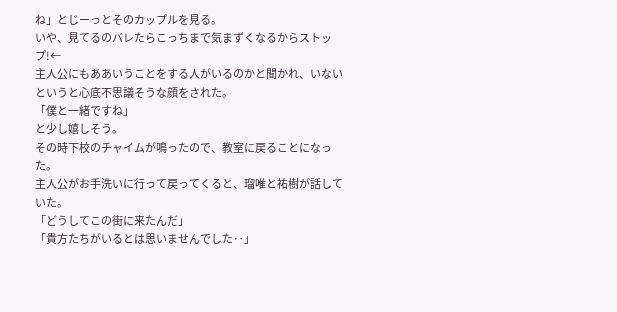ね」とじーっとそのカップルを見る。
いや、見てるのバレたらこっちまで気まずくなるからストップ!←
主人公にもああいうことをする人がいるのかと聞かれ、いないというと心底不思議そうな顔をされた。
「僕と一緒ですね」
と少し嬉しそう。
その時下校のチャイムが鳴ったので、教室に戻ることになった。
主人公がお手洗いに行って戻ってくると、瑠唯と祐樹が話していた。
「どうしてこの街に来たんだ」
「貴方たちがいるとは思いませんでした‥」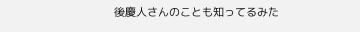後慶人さんのことも知ってるみた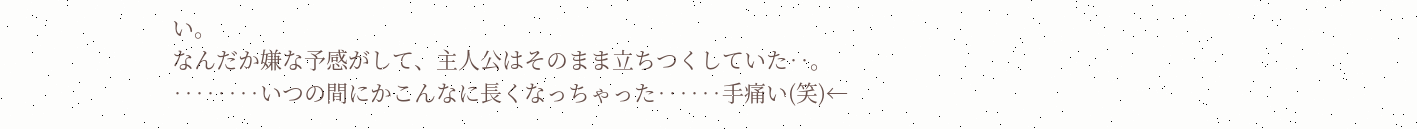い。
なんだか嫌な予感がして、主人公はそのまま立ちつくしていた‥。
‥‥‥‥いつの間にかこんなに長くなっちゃった‥‥‥手痛い(笑)←